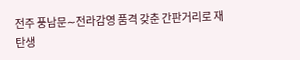전주 풍남문∼전라감영 품격 갖춘 간판거리로 재탄생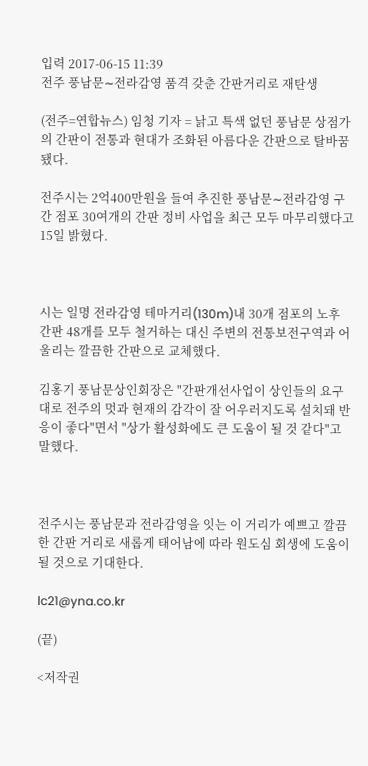입력 2017-06-15 11:39
전주 풍남문∼전라감영 품격 갖춘 간판거리로 재탄생

(전주=연합뉴스) 임청 기자 = 낡고 특색 없던 풍남문 상점가의 간판이 전통과 현대가 조화된 아름다운 간판으로 탈바꿈됐다.

전주시는 2억400만원을 들여 추진한 풍남문∼전라감영 구간 점포 30여개의 간판 정비 사업을 최근 모두 마무리했다고 15일 밝혔다.



시는 일명 전라감영 테마거리(130m)내 30개 점포의 노후 간판 48개를 모두 철거하는 대신 주변의 전통보전구역과 어울리는 깔끔한 간판으로 교체했다.

김홍기 풍남문상인회장은 "간판개선사업이 상인들의 요구대로 전주의 멋과 현재의 감각이 잘 어우러지도록 설치돼 반응이 좋다"면서 "상가 활성화에도 큰 도움이 될 것 같다"고 말했다.



전주시는 풍남문과 전라감영을 잇는 이 거리가 예쁘고 깔끔한 간판 거리로 새롭게 태어남에 따라 원도심 회생에 도움이 될 것으로 기대한다.

lc21@yna.co.kr

(끝)

<저작권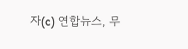자(c) 연합뉴스, 무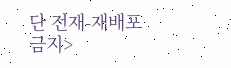단 전재-재배포 금지>